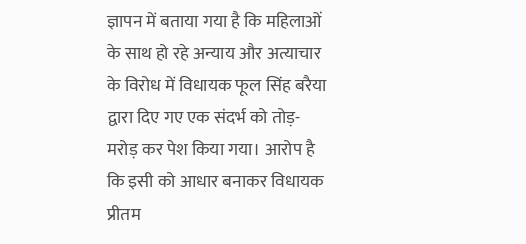ज्ञापन में बताया गया है कि महिलाओं के साथ हो रहे अन्याय और अत्याचार के विरोध में विधायक फूल सिंह बरैया द्वारा दिए गए एक संदर्भ को तोड़-मरोड़ कर पेश किया गया। आरोप है कि इसी को आधार बनाकर विधायक प्रीतम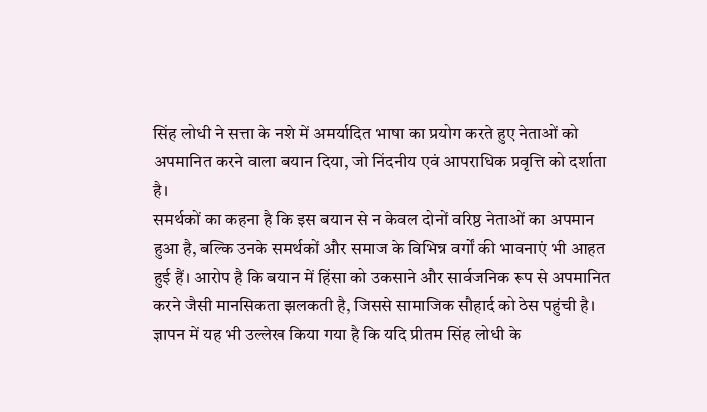सिंह लोधी ने सत्ता के नशे में अमर्यादित भाषा का प्रयोग करते हुए नेताओं को अपमानित करने वाला बयान दिया, जो निंदनीय एवं आपराधिक प्रवृत्ति को दर्शाता है।
समर्थकों का कहना है कि इस बयान से न केवल दोनों वरिष्ठ नेताओं का अपमान हुआ है, बल्कि उनके समर्थकों और समाज के विभिन्न वर्गों की भावनाएं भी आहत हुई हैं। आरोप है कि बयान में हिंसा को उकसाने और सार्वजनिक रूप से अपमानित करने जैसी मानसिकता झलकती है, जिससे सामाजिक सौहार्द को ठेस पहुंची है।
ज्ञापन में यह भी उल्लेख किया गया है कि यदि प्रीतम सिंह लोधी के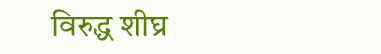विरुद्ध शीघ्र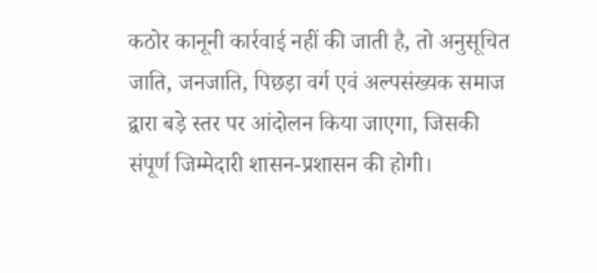कठोर कानूनी कार्रवाई नहीं की जाती है, तो अनुसूचित जाति, जनजाति, पिछड़ा वर्ग एवं अल्पसंख्यक समाज द्वारा बड़े स्तर पर आंदोलन किया जाएगा, जिसकी संपूर्ण जिम्मेदारी शासन-प्रशासन की होगी।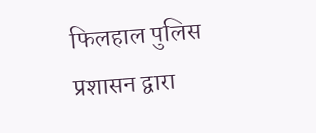फिलहाल पुलिस प्रशासन द्वारा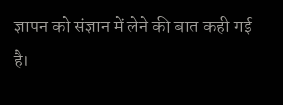ज्ञापन को संज्ञान में लेने की बात कही गई है।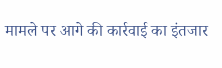मामले पर आगे की कार्रवाई का इंतजार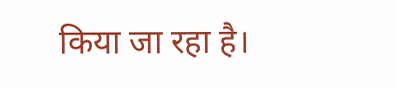किया जा रहा है।